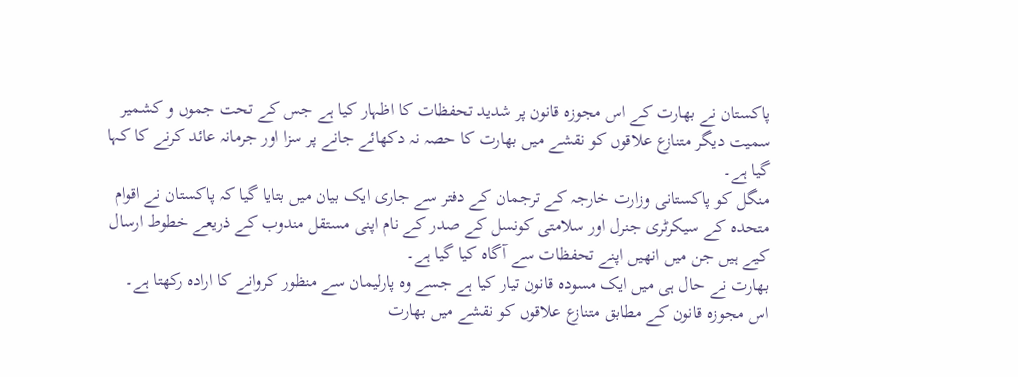پاکستان نے بھارت کے اس مجوزہ قانون پر شدید تحفظات کا اظہار کیا ہے جس کے تحت جموں و کشمیر سمیت دیگر متنازع علاقوں کو نقشے میں بھارت کا حصہ نہ دکھائے جانے پر سزا اور جرمانہ عائد کرنے کا کہا گیا ہے۔
منگل کو پاکستانی وزارت خارجہ کے ترجمان کے دفتر سے جاری ایک بیان میں بتایا گیا کہ پاکستان نے اقوام متحدہ کے سیکرٹری جنرل اور سلامتی کونسل کے صدر کے نام اپنی مستقل مندوب کے ذریعے خطوط ارسال کیے ہیں جن میں انھیں اپنے تحفظات سے آگاہ کیا گیا ہے۔
بھارت نے حال ہی میں ایک مسودہ قانون تیار کیا ہے جسے وہ پارلیمان سے منظور کروانے کا ارادہ رکھتا ہے۔
اس مجوزہ قانون کے مطابق متنازع علاقوں کو نقشے میں بھارت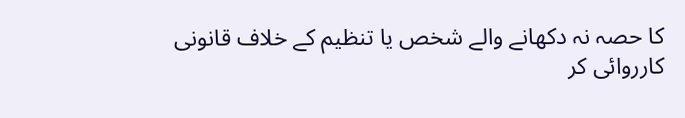کا حصہ نہ دکھانے والے شخص یا تنظیم کے خلاف قانونی کارروائی کر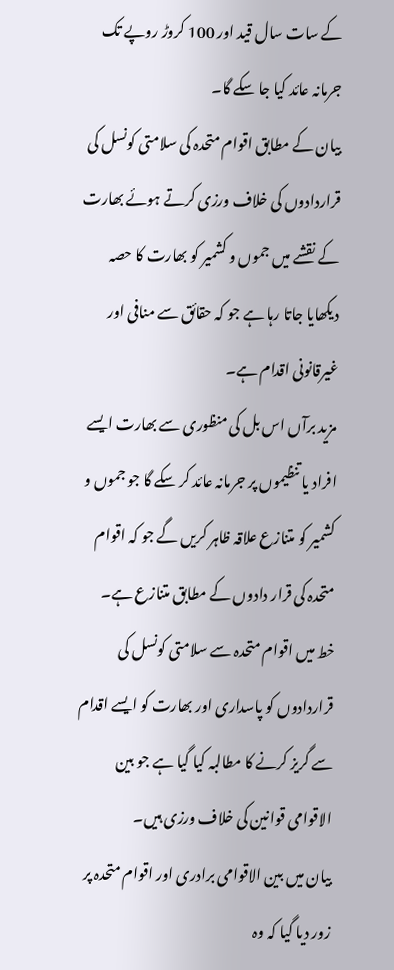کے سات سال قید اور 100 کروڑ روپے تک جرمانہ عائد کیا جا سکے گا۔
بیان کے مطابق اقوام متحدہ کی سلامتی کونسل کی قراردادوں کی خلاف ورزی کرتے ہوئے بھارت کے نقشے میں جموں و کشمیر کو بھارت کا حصہ دیکھایا جاتا رہا ہے جو کہ حقائق سے منافی اور غیرقانونی اقدام ہے۔
مزید برآں اس بل کی منظوری سے بھارت ایسے افراد یا تنظیموں پر جرمانہ عائد کر سکے گا جو جموں و کشمیر کو متنازع علاقہ ظاہر کریں گے جو کہ اقوام متحدہ کی قرار دادوں کے مطابق متنازع ہے۔
خط میں اقوام متحدہ سے سلامتی کونسل کی قراردادوں کو پاسداری اور بھارت کو ایسے اقدام سے گریز کرنے کا مطالبہ کیا گیا ہے جو بین الاقوامی قوانین کی خلاف ورزی ہیں۔
بیان میں بین الاقوامی برادری اور اقوام متحدہ پر زور دیا گیا کہ وہ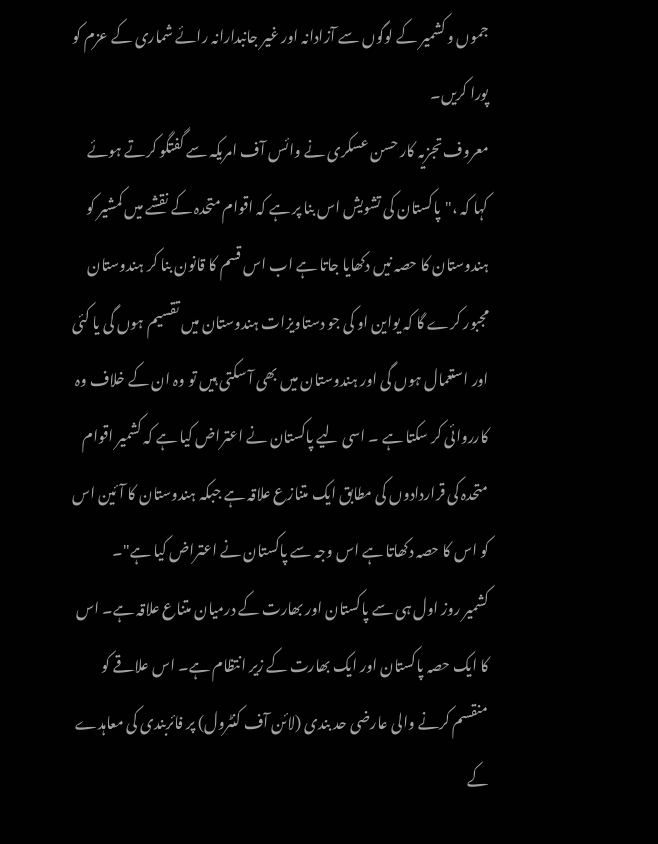جموں و کشمیر کے لوگوں سے آزادانہ اور غیر جانبدارانہ رائے شماری کے عزم کو پورا کریں۔
معروف تجزیہ کار حسن عسکری نے وائس آف امریکہ سے گفتگو کرتے ہوئے کہا کہ ،"پاکستان کی تشویش اس بنا پر ہے کہ اقوام متحدہ کے نقشے میں کمشیر کو ہندوستان کا حصہ نیں دکھایا جاتا ہے اب اس قسم کا قانون بنا کر ہندوستان مجبور کرے گا کہ یواین او کی جو دستاویزات ہندوستان میں تقسیم ہوں گی یا کئی اور استعمال ہوں گی اور ہندوستان میں بھی آ سکتی ہیں تو وہ ان کے خلاف وہ کارروائی کر سکتا ہے ۔ اسی لیے پاکستان نے اعتراض کیا ہے کہ کشمیر اقوام متحدہ کی قراردادوں کی مطابق ایک متنازع علاقہ ہے جبکہ ہندوستان کا آئین اس کو اس کا حصہ دکھاتا ہے اس وجہ سے پاکستان نے اعتراض کیا ہے"۔
کشمیر روز اول ہی سے پاکستان اور بھارت کے درمیان متناع علاقہ ہے۔ اس کا ایک حصہ پاکستان اور ایک بھارت کے زیر انتظام ہے۔ اس علاقے کو منقسم کرنے والی عارضی حد بندی (لائن آف کنٹرول) پر فائربندی کی معاہدے کے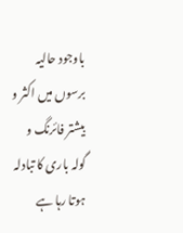باوجود حالیہ برسوں میں اکثر و بیشتر فائرنگ و گولہ باری کا تبادلہ ہوتا رہا ہے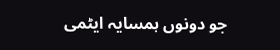جو دونوں ہمسایہ ایٹمی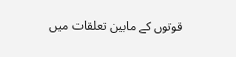قوتوں کے مابین تعلقات میں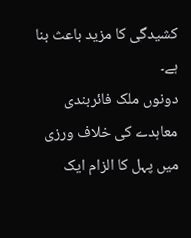کشیدگی کا مزید باعث بنا ہے۔
دونوں ملک فائربندی معاہدے کی خلاف ورزی میں پہل کا الزام ایک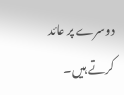دوسرے پر عائد کرتے ہیں۔